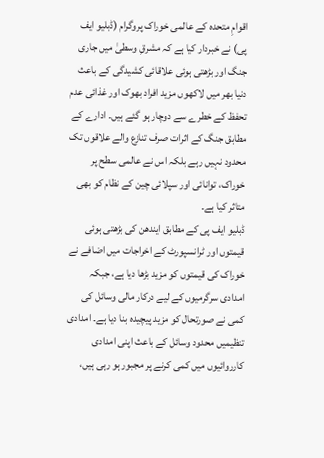اقوامِ متحدہ کے عالمی خوراک پروگرام (ڈبلیو ایف پی) نے خبردار کیا ہے کہ مشرقِ وسطیٰ میں جاری جنگ اور بڑھتی ہوئی علاقائی کشیدگی کے باعث دنیا بھر میں لاکھوں مزید افراد بھوک اور غذائی عدم تحفظ کے خطرے سے دوچار ہو گئے ہیں۔ ادارے کے مطابق جنگ کے اثرات صرف تنازع والے علاقوں تک محدود نہیں رہے بلکہ اس نے عالمی سطح پر خوراک، توانائی اور سپلائی چین کے نظام کو بھی متاثر کیا ہے۔
ڈبلیو ایف پی کے مطابق ایندھن کی بڑھتی ہوئی قیمتوں اور ٹرانسپورٹ کے اخراجات میں اضافے نے خوراک کی قیمتوں کو مزید بڑھا دیا ہے، جبکہ امدادی سرگرمیوں کے لیے درکار مالی وسائل کی کمی نے صورتحال کو مزید پیچیدہ بنا دیا ہے۔ امدادی تنظیمیں محدود وسائل کے باعث اپنی امدادی کارروائیوں میں کمی کرنے پر مجبور ہو رہی ہیں،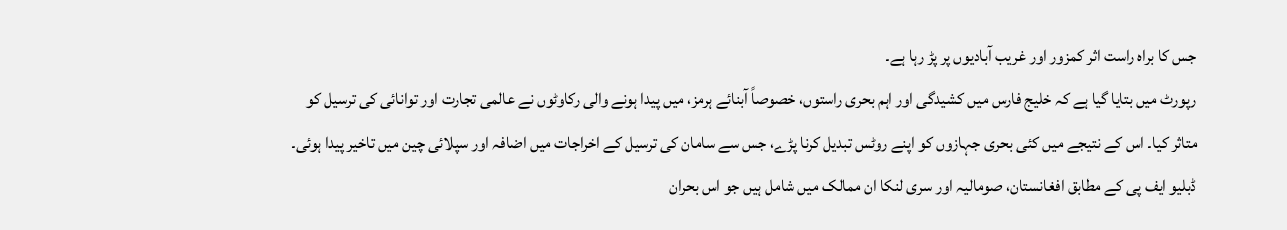جس کا براہ راست اثر کمزور اور غریب آبادیوں پر پڑ رہا ہے۔
رپورٹ میں بتایا گیا ہے کہ خلیج فارس میں کشیدگی اور اہم بحری راستوں، خصوصاً آبنائے ہرمز، میں پیدا ہونے والی رکاوٹوں نے عالمی تجارت اور توانائی کی ترسیل کو متاثر کیا۔ اس کے نتیجے میں کئی بحری جہازوں کو اپنے روٹس تبدیل کرنا پڑے، جس سے سامان کی ترسیل کے اخراجات میں اضافہ اور سپلائی چین میں تاخیر پیدا ہوئی۔
ڈبلیو ایف پی کے مطابق افغانستان، صومالیہ اور سری لنکا ان ممالک میں شامل ہیں جو اس بحران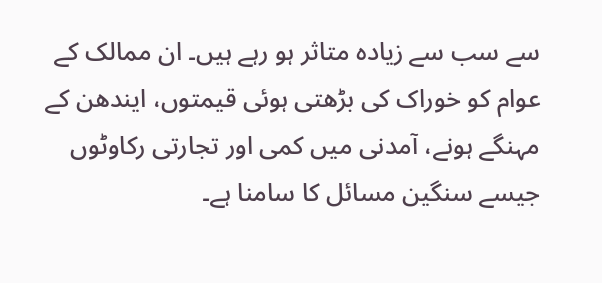سے سب سے زیادہ متاثر ہو رہے ہیں۔ ان ممالک کے عوام کو خوراک کی بڑھتی ہوئی قیمتوں، ایندھن کے مہنگے ہونے، آمدنی میں کمی اور تجارتی رکاوٹوں جیسے سنگین مسائل کا سامنا ہے۔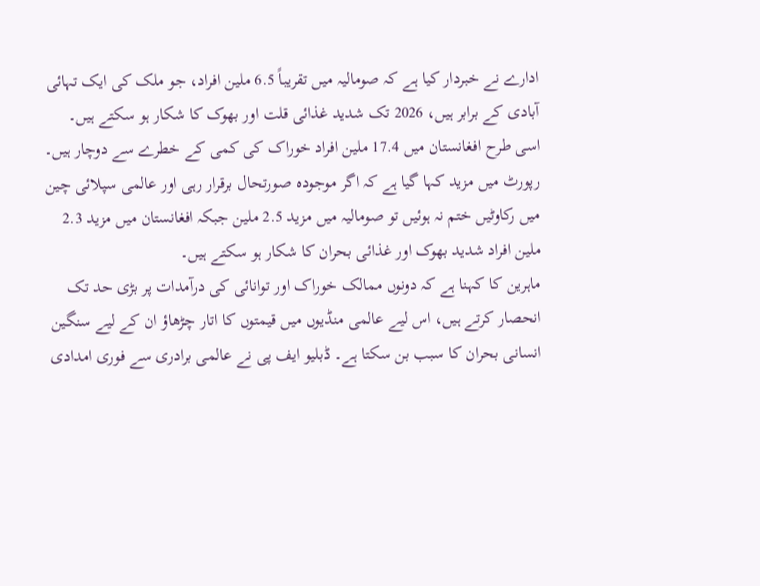ادارے نے خبردار کیا ہے کہ صومالیہ میں تقریباً 6.5 ملین افراد، جو ملک کی ایک تہائی آبادی کے برابر ہیں، 2026 تک شدید غذائی قلت اور بھوک کا شکار ہو سکتے ہیں۔ اسی طرح افغانستان میں 17.4 ملین افراد خوراک کی کمی کے خطرے سے دوچار ہیں۔
رپورٹ میں مزید کہا گیا ہے کہ اگر موجودہ صورتحال برقرار رہی اور عالمی سپلائی چین میں رکاوٹیں ختم نہ ہوئیں تو صومالیہ میں مزید 2.5 ملین جبکہ افغانستان میں مزید 2.3 ملین افراد شدید بھوک اور غذائی بحران کا شکار ہو سکتے ہیں۔
ماہرین کا کہنا ہے کہ دونوں ممالک خوراک اور توانائی کی درآمدات پر بڑی حد تک انحصار کرتے ہیں، اس لیے عالمی منڈیوں میں قیمتوں کا اتار چڑھاؤ ان کے لیے سنگین انسانی بحران کا سبب بن سکتا ہے۔ ڈبلیو ایف پی نے عالمی برادری سے فوری امدادی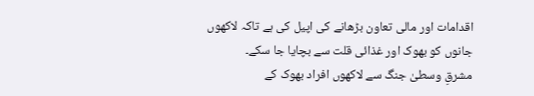اقدامات اور مالی تعاون بڑھانے کی اپیل کی ہے تاکہ لاکھوں جانوں کو بھوک اور غذائی قلت سے بچایا جا سکے۔
مشرقِ وسطیٰ جنگ سے لاکھوں افراد بھوک کے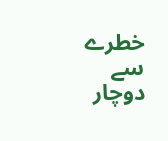خطرے سے دوچار